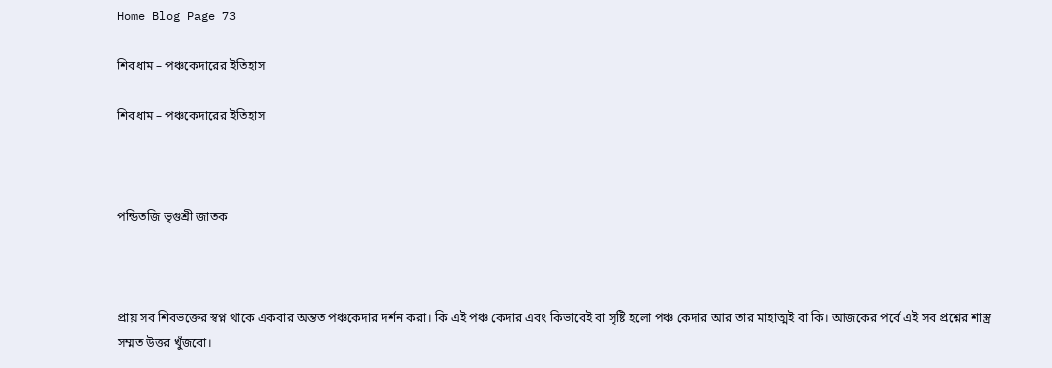Home Blog Page 73

শিবধাম – পঞ্চকেদারের ইতিহাস

শিবধাম – পঞ্চকেদারের ইতিহাস



পন্ডিতজি ভৃগুশ্রী জাতক



প্রায় সব শিবভক্তের স্বপ্ন থাকে একবার অন্তত পঞ্চকেদার দর্শন করা। কি এই পঞ্চ কেদার এবং কিভাবেই বা সৃষ্টি হলো পঞ্চ কেদার আর তার মাহাত্মই বা কি। আজকের পর্বে এই সব প্রশ্নের শাস্ত্র সম্মত উত্তর খুঁজবো।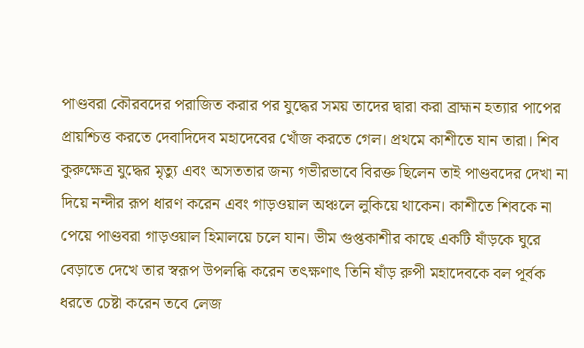পাণ্ডবরা কৌরবদের পরাজিত করার পর যুদ্ধের সময় তাদের দ্বারা করা ব্রাহ্মন হত্যার পাপের প্রায়শ্চিত্ত করতে দেবাদিদেব মহাদেবের খোঁজ করতে গেল। প্রথমে কাশীতে যান তারা। শিব কুরুক্ষেত্র যুদ্ধের মৃত্যু এবং অসততার জন্য গভীরভাবে বিরক্ত ছিলেন তাই পাণ্ডবদের দেখা না দিয়ে নন্দীর রূপ ধারণ করেন এবং গাড়ওয়াল অঞ্চলে লুকিয়ে থাকেন। কাশীতে শিবকে না পেয়ে পাণ্ডবরা গাড়ওয়াল হিমালয়ে চলে যান। ভীম গুপ্তকাশীর কাছে একটি ষাঁড়কে ঘুরে বেড়াতে দেখে তার স্বরূপ উপলব্ধি করেন তৎক্ষণাৎ তিনি ষাঁড় রুপী মহাদেবকে বল পূর্বক ধরতে চেষ্টা করেন তবে লেজ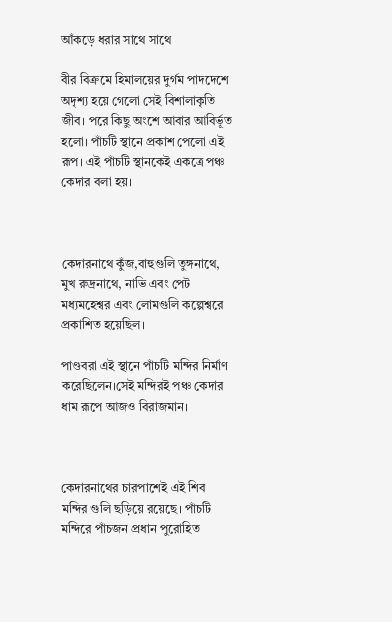আঁকড়ে ধরার সাথে সাথে

বীর বিক্রমে হিমালয়ের দুর্গম পাদদেশে অদৃশ্য হয়ে গেলো সেই বিশালাকৃতি জীব। পরে কিছু অংশে আবার আবির্ভূত হলো। পাঁচটি স্থানে প্রকাশ পেলো এই রূপ। এই পাঁচটি স্থানকেই একত্রে পঞ্চ কেদার বলা হয়।



কেদারনাথে কুঁজ,বাহুগুলি তুঙ্গনাথে, মুখ রুদ্রনাথে, নাভি এবং পেট মধ্যমহেশ্বর এবং লোমগুলি কল্পেশ্বরে প্রকাশিত হয়েছিল।

পাণ্ডবরা এই স্থানে পাঁচটি মন্দির নির্মাণ করেছিলেন।সেই মন্দিরই পঞ্চ কেদার ধাম রূপে আজও বিরাজমান।



কেদারনাথের চারপাশেই এই শিব মন্দির গুলি ছড়িয়ে রয়েছে। পাঁচটি মন্দিরে পাঁচজন প্রধান পুরোহিত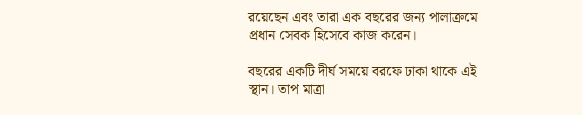রয়েছেন এবং তারা এক বছরের জন্য পালাক্রমে প্রধান সেবক হিসেবে কাজ করেন।

বছরের একটি দীর্ঘ সময়ে বরফে ঢাকা থাকে এই স্থান। তাপ মাত্রা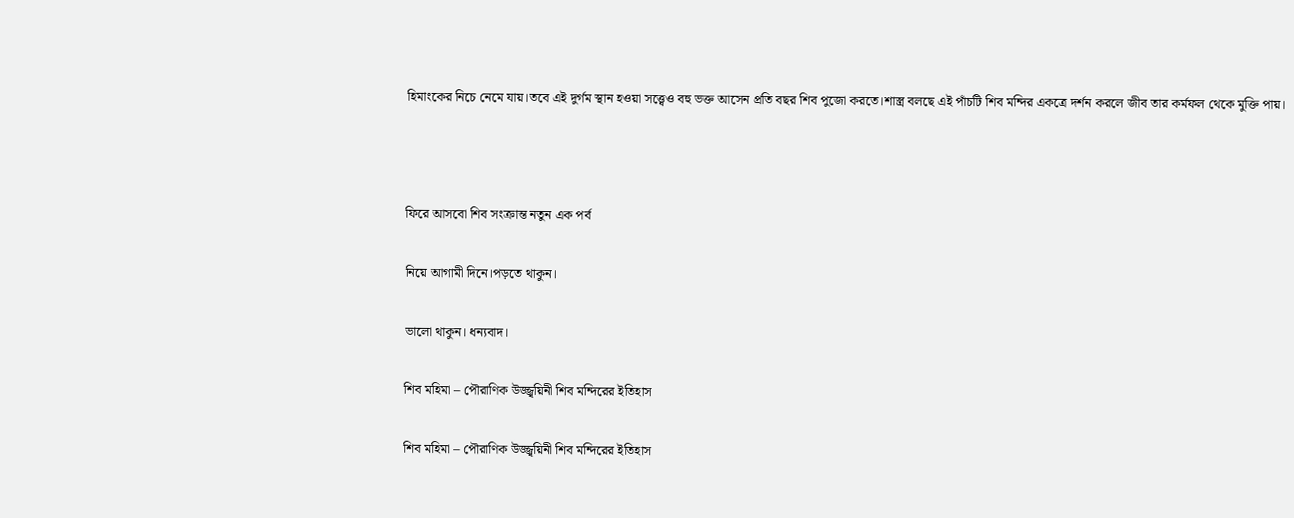হিমাংকের নিচে নেমে যায়।তবে এই দুর্গম স্থান হওয়া সত্ত্বেও বহু ভক্ত আসেন প্রতি বছর শিব পুজো করতে।শাস্ত্র বলছে এই পাঁচটি শিব মন্দির একত্রে দর্শন করলে জীব তার কর্মফল থেকে মুক্তি পায়।



ফিরে আসবো শিব সংক্রান্ত নতুন এক পর্ব

নিয়ে আগামী দিনে।পড়তে থাকুন।

ভালো থাকুন। ধন্যবাদ।

শিব মহিমা – পৌরাণিক উজ্জ্বয়িনী শিব মন্দিরের ইতিহাস

শিব মহিমা – পৌরাণিক উজ্জ্বয়িনী শিব মন্দিরের ইতিহাস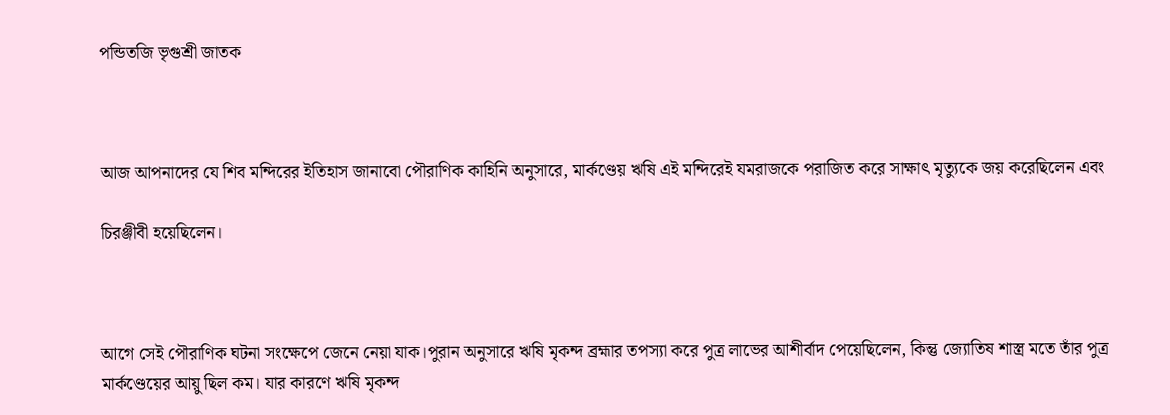পন্ডিতজি ভৃগুশ্রী জাতক



আজ আপনাদের যে শিব মন্দিরের ইতিহাস জানাবো পৌরাণিক কাহিনি অনুসারে, মার্কণ্ডেয় ঋষি এই মন্দিরেই যমরাজকে পরাজিত করে সাক্ষাৎ মৃত্যুকে জয় করেছিলেন এবং

চিরঞ্জীবী হয়েছিলেন।



আগে সেই পৌরাণিক ঘটনা সংক্ষেপে জেনে নেয়া যাক।পুরান অনুসারে ঋষি মৃকন্দ ব্রহ্মার তপস্যা করে পুত্র লাভের আশীর্বাদ পেয়েছিলেন, কিন্তু জ্যোতিষ শাস্ত্র মতে তাঁর পুত্র মার্কণ্ডেয়ের আয়ু ছিল কম। যার কারণে ঋষি মৃকন্দ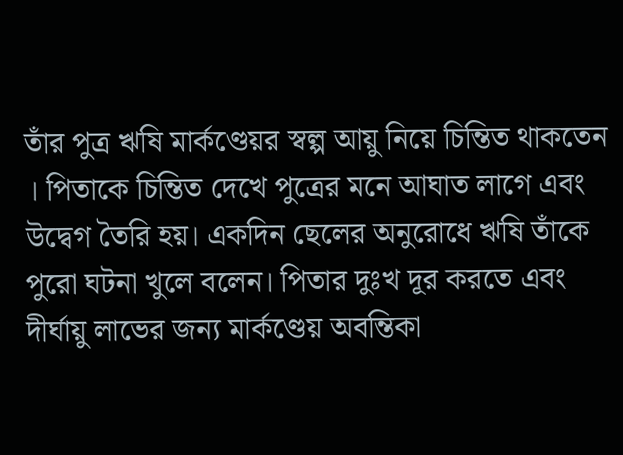তাঁর পুত্র ঋষি মার্কণ্ডেয়র স্বল্প আয়ু নিয়ে চিন্তিত থাকতেন । পিতাকে চিন্তিত দেখে পুত্রের মনে আঘাত লাগে এবং উদ্বেগ তৈরি হয়। একদিন ছেলের অনুরোধে ঋষি তাঁকে পুরো ঘটনা খুলে বলেন। পিতার দুঃখ দূর করতে এবং দীর্ঘায়ু লাভের জন্য মার্কণ্ডেয় অবন্তিকা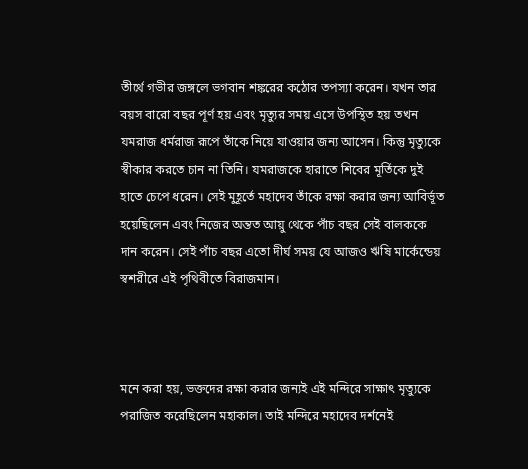তীর্থে গভীর জঙ্গলে ভগবান শঙ্করের কঠোর তপস্যা করেন। যখন তার বয়স বারো বছর পূর্ণ হয় এবং মৃত্যুর সময় এসে উপস্থিত হয় তখন যমরাজ ধৰ্মরাজ রূপে তাঁকে নিয়ে যাওয়ার জন্য আসেন। কিন্তু মৃত্যুকে স্বীকার করতে চান না তিনি। যমরাজকে হারাতে শিবের মূর্তিকে দুই হাতে চেপে ধরেন। সেই মুহূর্তে মহাদেব তাঁকে রক্ষা করার জন্য আবির্ভূত হয়েছিলেন এবং নিজের অন্তত আয়ু থেকে পাঁচ বছর সেই বালককে দান করেন। সেই পাঁচ বছর এতো দীর্ঘ সময় যে আজও ঋষি মার্কেন্ডেয় স্বশরীরে এই পৃথিবীতে বিরাজমান।



মনে করা হয়, ভক্তদের রক্ষা করার জন্যই এই মন্দিরে সাক্ষাৎ মৃত্যুকে পরাজিত করেছিলেন মহাকাল। তাই মন্দিরে মহাদেব দর্শনেই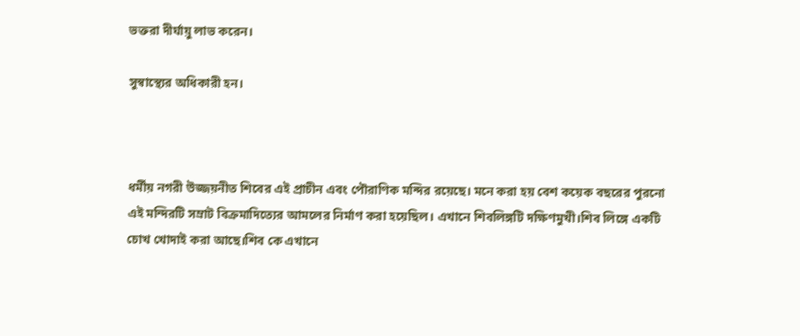ভক্তরা দীর্ঘায়ু লাভ করেন।

সুস্বাস্থ্যের অধিকারী হন।



ধর্মীয় নগরী উজ্জয়নীত শিবের এই প্রাচীন এবং পৌরাণিক মন্দির রয়েছে। মনে করা হয় বেশ কয়েক বছরের পুরনো এই মন্দিরটি সম্রাট বিক্রমাদিত্যের আমলের নির্মাণ করা হয়েছিল। এখানে শিবলিঙ্গটি দক্ষিণমুখী।শিব লিঙ্গে একটি চোখ খোদাই করা আছে।শিব কে এখানে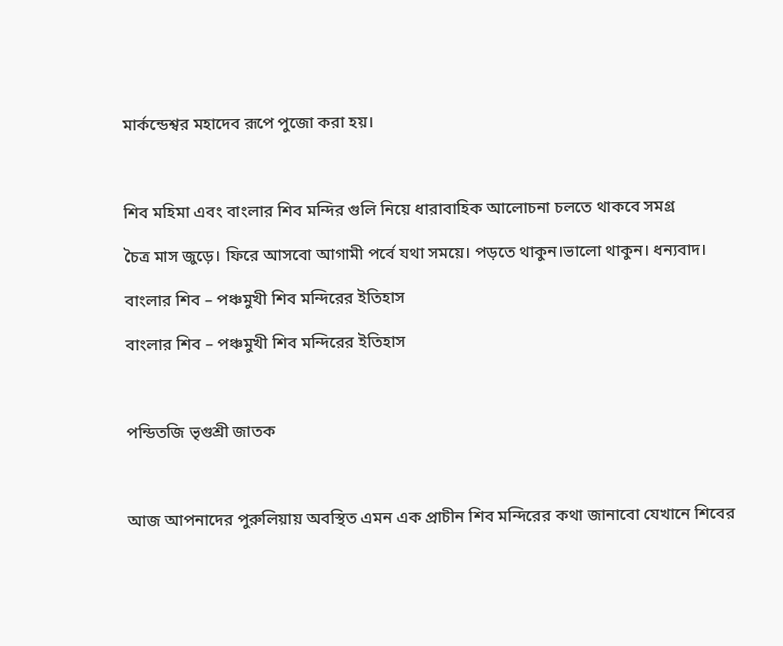মার্কন্ডেশ্বর মহাদেব রূপে পুজো করা হয়।



শিব মহিমা এবং বাংলার শিব মন্দির গুলি নিয়ে ধারাবাহিক আলোচনা চলতে থাকবে সমগ্র

চৈত্র মাস জুড়ে। ফিরে আসবো আগামী পর্বে যথা সময়ে। পড়তে থাকুন।ভালো থাকুন। ধন্যবাদ।

বাংলার শিব – পঞ্চমুখী শিব মন্দিরের ইতিহাস

বাংলার শিব – পঞ্চমুখী শিব মন্দিরের ইতিহাস



পন্ডিতজি ভৃগুশ্রী জাতক



আজ আপনাদের পুরুলিয়ায় অবস্থিত এমন এক প্রাচীন শিব মন্দিরের কথা জানাবো যেখানে শিবের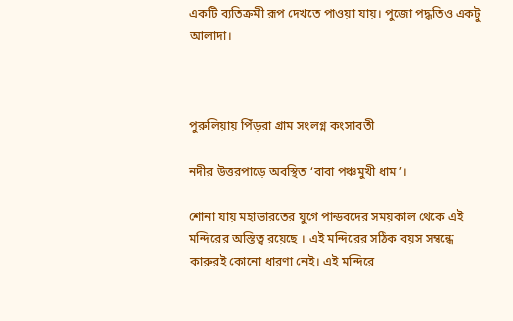একটি ব্যতিক্রমী রূপ দেখতে পাওয়া যায়। পুজো পদ্ধতিও একটু আলাদা।



পুরুলিয়ায় পিঁড়রা গ্রাম সংলগ্ন কংসাবতী

নদীর উত্তরপাড়ে অবস্থিত ‘বাবা পঞ্চমুখী ধাম’।

শোনা যায় মহাভারতের যুগে পান্ডবদের সময়কাল থেকে এই মন্দিরের অস্তিত্ব রয়েছে । এই মন্দিরের সঠিক বয়স সম্বন্ধে কারুরই কোনো ধারণা নেই। এই মন্দিরে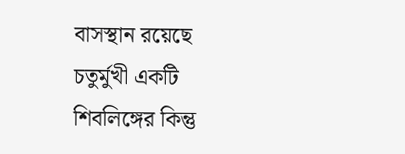বাসস্থান রয়েছে চতুর্মুখী একটি শিবলিঙ্গের কিন্তু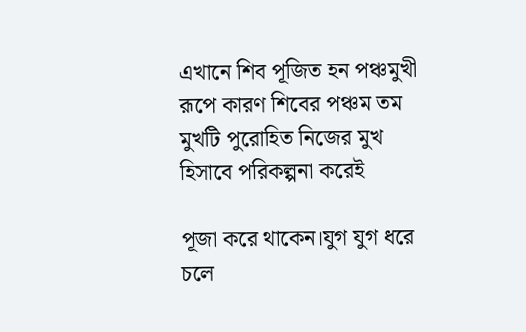এখানে শিব পূজিত হন পঞ্চমুখী রূপে কারণ শিবের পঞ্চম তম মুখটি পুরোহিত নিজের মুখ হিসাবে পরিকল্পনা করেই

পূজা করে থাকেন।যুগ যুগ ধরে চলে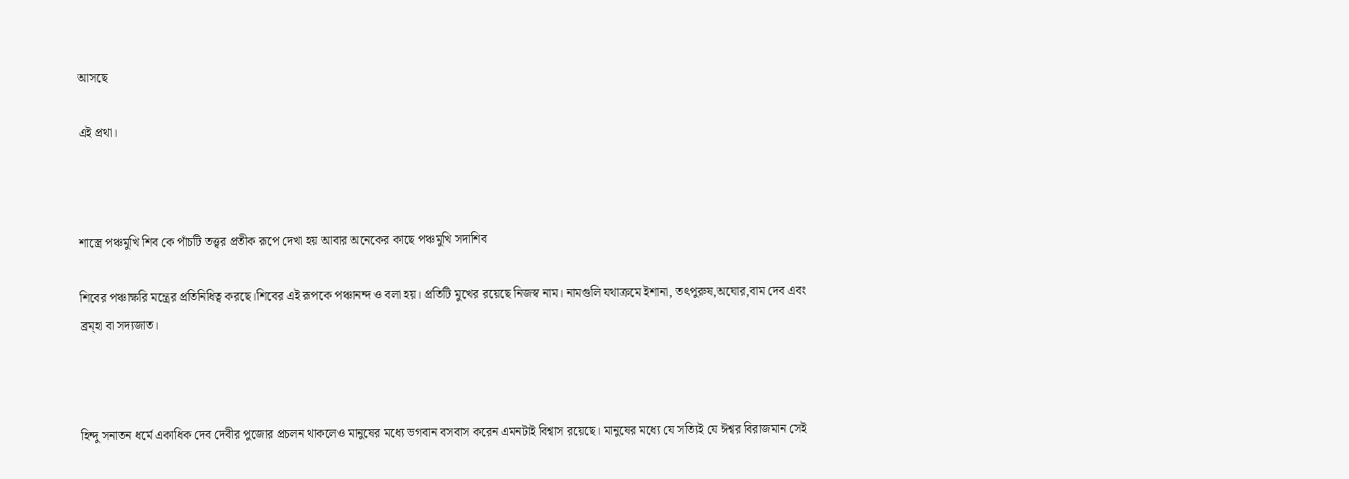আসছে

এই প্রথা।



শাস্ত্রে পঞ্চমুখি শিব কে পাঁচটি তত্ত্বর প্রতীক রূপে দেখা হয় আবার অনেকের কাছে পঞ্চমুখি সদাশিব

শিবের পঞ্চাক্ষরি মন্ত্রের প্রতিনিধিত্ব করছে।শিবের এই রূপকে পঞ্চানন্দ ও বলা হয়। প্রতিটি মুখের রয়েছে নিজস্ব নাম। নামগুলি যথাক্রমে ইশানা, তৎপুরুষ,অঘোর,বাম দেব এবং ব্রম্হা বা সদ্যজাত।



হিন্দু সনাতন ধর্মে একাধিক দেব দেবীর পুজোর প্রচলন থাকলেও মানুষের মধ্যে ভগবান বসবাস করেন এমনটাই বিশ্বাস রয়েছে। মানুষের মধ্যে যে সত্যিই যে ঈশ্বর বিরাজমান সেই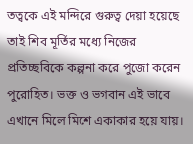তত্বকে এই মন্দিরে গুরুত্ব দেয়া হয়েছে তাই শিব মূর্তির মধ্যে নিজের প্রতিচ্ছবিকে কল্পনা করে পুজো করেন পুরোহিত। ভক্ত ও ভগবান এই ভাবে এখানে মিলে মিশে একাকার হয়ে যায়।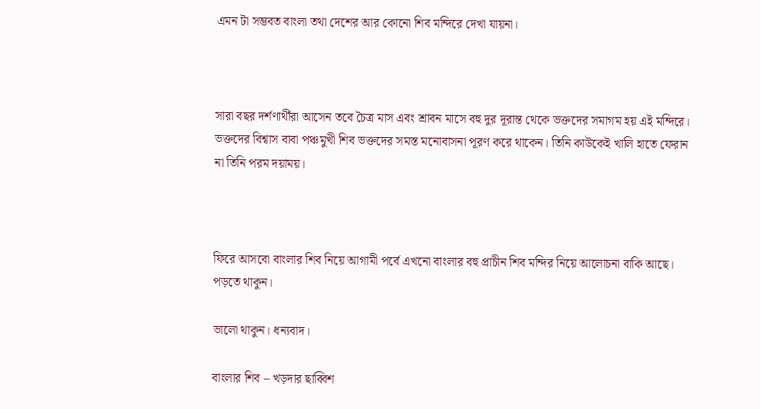এমন টা সম্ভবত বাংলা তথা দেশের আর কোনো শিব মন্দিরে দেখা যায়না।



সারা বছর দর্শণার্থীরা আসেন তবে চৈত্র মাস এবং শ্রাবন মাসে বহু দুর দূরান্ত থেকে ভক্তদের সমাগম হয় এই মন্দিরে। ভক্তদের বিশ্বাস বাবা পঞ্চমুখী শিব ভক্তদের সমস্ত মনোবাসনা পূরণ করে থাকেন। তিনি কাউকেই খালি হাতে ফেরান না তিনি পরম দয়াময়।



ফিরে আসবো বাংলার শিব নিয়ে আগামী পর্বে এখনো বাংলার বহু প্রাচীন শিব মন্দির নিয়ে আলোচনা বাকি আছে। পড়তে থাকুন।

ভালো থাকুন। ধন্যবাদ।

বাংলার শিব – খড়দার ছাব্বিশ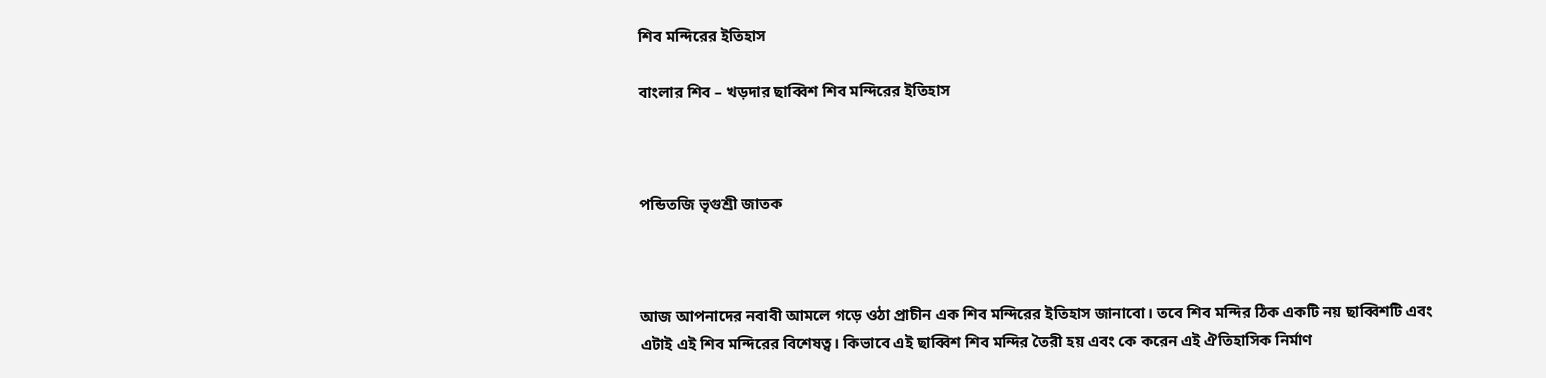শিব মন্দিরের ইতিহাস

বাংলার শিব – খড়দার ছাব্বিশ শিব মন্দিরের ইতিহাস



পন্ডিতজি ভৃগুশ্রী জাতক



আজ আপনাদের নবাবী আমলে গড়ে ওঠা প্রাচীন এক শিব মন্দিরের ইতিহাস জানাবো। তবে শিব মন্দির ঠিক একটি নয় ছাব্বিশটি এবং এটাই এই শিব মন্দিরের বিশেষত্ব। কিভাবে এই ছাব্বিশ শিব মন্দির তৈরী হয় এবং কে করেন এই ঐতিহাসিক নির্মাণ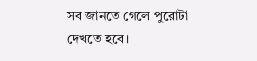সব জানতে গেলে পুরোটা দেখতে হবে।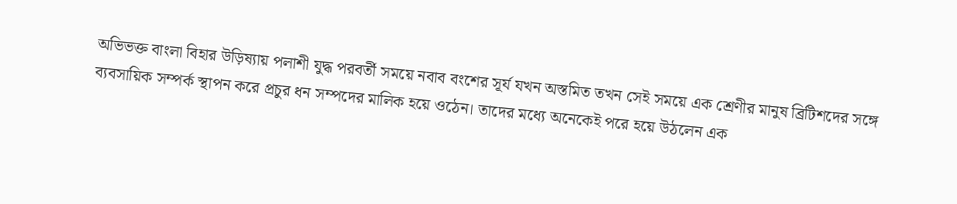অভিভক্ত বাংলা বিহার উড়িষ্যায় পলাশী যুদ্ধ পরবর্তী সময়ে নবাব বংশের সূর্য যখন অস্তমিত তখন সেই সময়ে এক শ্রেণীর মানুষ ব্রিটিশদের সঙ্গে ব্যবসায়িক সম্পর্ক স্থাপন করে প্রচুর ধন সম্পদের মালিক হয়ে ওঠেন। তাদের মধ্যে অনেকেই পরে হয়ে উঠলেন এক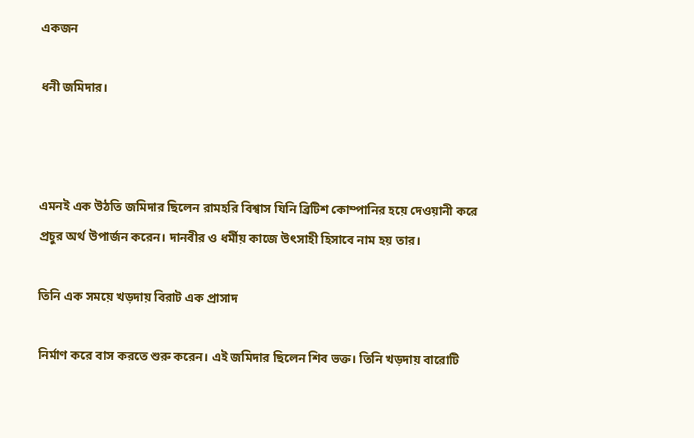একজন

ধনী জমিদার।



এমনই এক উঠতি জমিদার ছিলেন রামহরি বিশ্বাস যিনি ব্রিটিশ কোম্পানির হয়ে দেওয়ানী করে প্রচুর অর্থ উপার্জন করেন। দানবীর ও ধর্মীয় কাজে উৎসাহী হিসাবে নাম হয় তার।

তিনি এক সময়ে খড়দায় বিরাট এক প্রাসাদ

নির্মাণ করে বাস করতে শুরু করেন। এই জমিদার ছিলেন শিব ভক্ত। তিনি খড়দায় বারোটি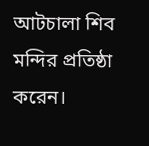আটচালা শিব মন্দির প্রতিষ্ঠা করেন।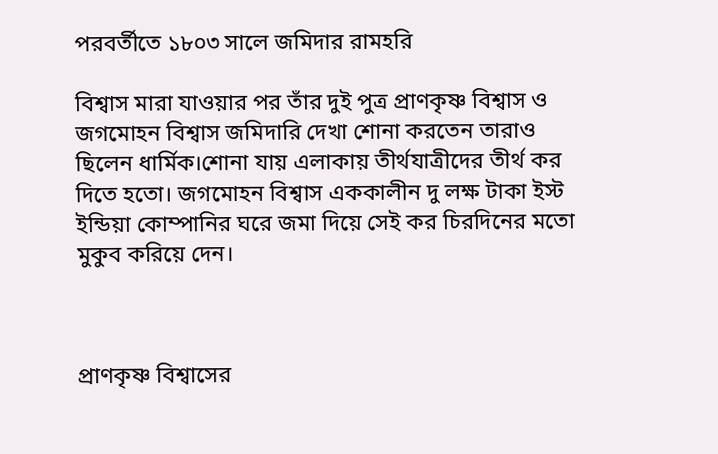পরবর্তীতে ১৮০৩ সালে জমিদার রামহরি

বিশ্বাস মারা যাওয়ার পর তাঁর দুই পুত্র প্রাণকৃষ্ণ বিশ্বাস ও জগমোহন বিশ্বাস জমিদারি দেখা শোনা করতেন তারাও ছিলেন ধার্মিক।শোনা যায় এলাকায় তীর্থযাত্রীদের তীর্থ কর দিতে হতো। জগমোহন বিশ্বাস এককালীন দু লক্ষ টাকা ইস্ট ইন্ডিয়া কোম্পানির ঘরে জমা দিয়ে সেই কর চিরদিনের মতো মুকুব করিয়ে দেন।



প্রাণকৃষ্ণ বিশ্বাসের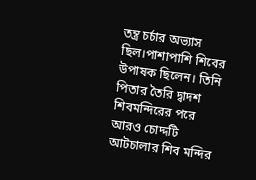তন্ত্র চর্চার অভ্যাস ছিল।পাশাপাশি শিবের উপাষক ছিলেন। তিনি পিতার তৈরি দ্বাদশ শিবমন্দিরের পরে আরও চোদ্দটি আটচালার শিব মন্দির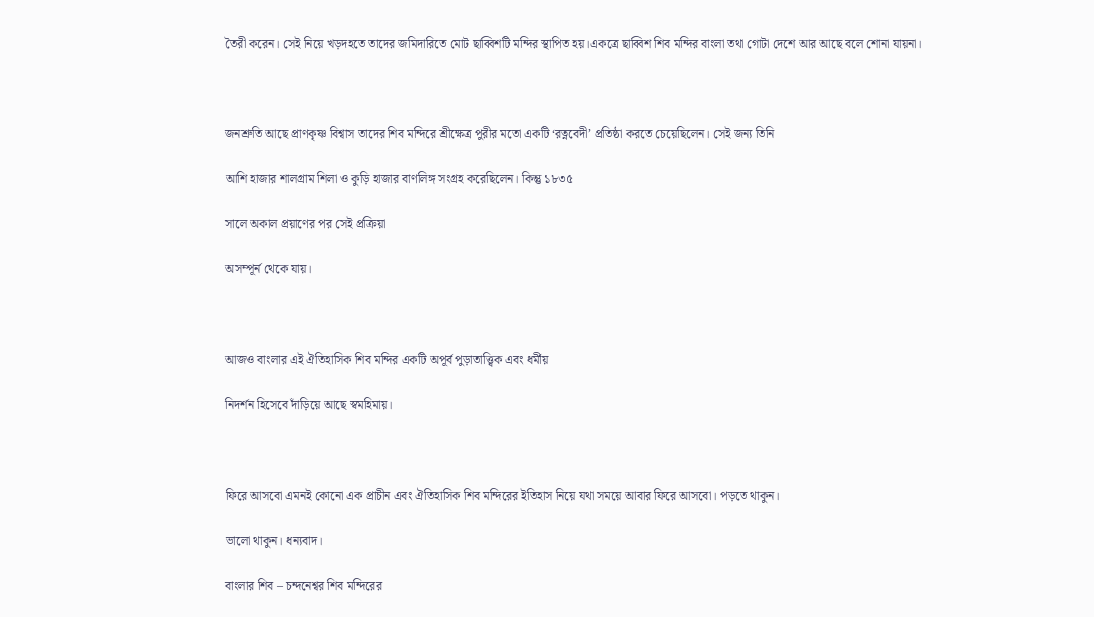তৈরী করেন। সেই নিয়ে খড়দহতে তাদের জমিদারিতে মোট ছাব্বিশটি মন্দির স্থাপিত হয়।একত্রে ছাব্বিশ শিব মন্দির বাংলা তথা গোটা দেশে আর আছে বলে শোনা যায়না।



জনশ্রুতি আছে প্রাণকৃষ্ণ বিশ্বাস তাদের শিব মন্দিরে শ্রীক্ষেত্র পুরীর মতো একটি ‘রত্নবেদী’ প্রতিষ্ঠা করতে চেয়েছিলেন। সেই জন্য তিনি

আশি হাজার শালগ্রাম শিলা ও কুড়ি হাজার বাণলিঙ্গ সংগ্রহ করেছিলেন। কিন্তু ১৮৩৫

সালে অকাল প্রয়াণের পর সেই প্রক্রিয়া

অসম্পূর্ন থেকে যায়।



আজও বাংলার এই ঐতিহাসিক শিব মন্দির একটি অপূর্ব পুড়াতাত্ত্বিক এবং ধর্মীয়

নিদর্শন হিসেবে দাঁড়িয়ে আছে স্বমহিমায়।



ফিরে আসবো এমনই কোনো এক প্রাচীন এবং ঐতিহাসিক শিব মন্দিরের ইতিহাস নিয়ে যথা সময়ে আবার ফিরে আসবো। পড়তে থাকুন।

ভালো থাকুন। ধন্যবাদ।

বাংলার শিব – চন্দনেশ্বর শিব মন্দিরের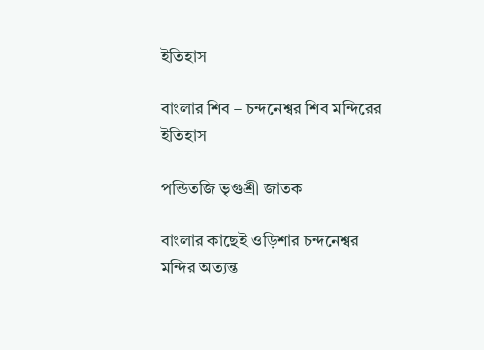ইতিহাস

বাংলার শিব – চন্দনেশ্বর শিব মন্দিরের ইতিহাস

পন্ডিতজি ভৃগুশ্রী জাতক

বাংলার কাছেই ওড়িশার চন্দনেশ্বর মন্দির অত্যন্ত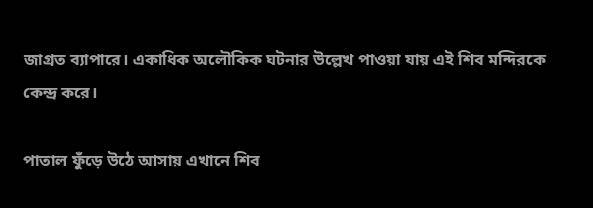জাগ্রত ব্যাপারে। একাধিক অলৌকিক ঘটনার উল্লেখ পাওয়া যায় এই শিব মন্দিরকে কেন্দ্র করে।

পাতাল ফুঁড়ে উঠে আসায় এখানে শিব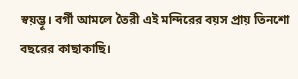স্বয়ম্ভূ। বর্গী আমলে তৈরী এই মন্দিরের বয়স প্রায় তিনশো বছরের কাছাকাছি।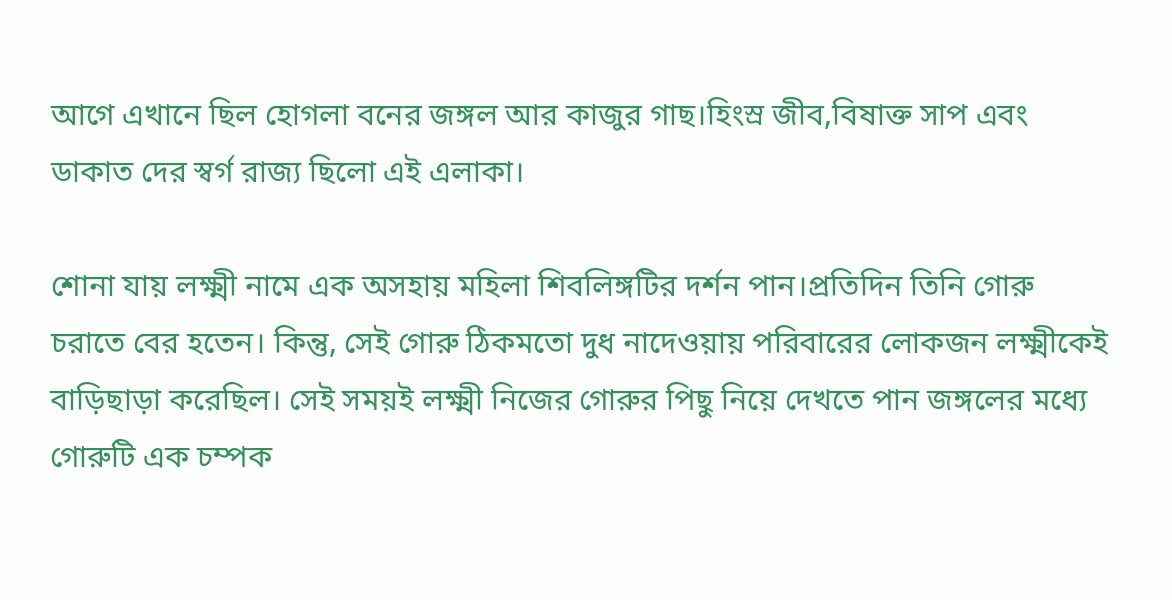আগে এখানে ছিল হোগলা বনের জঙ্গল আর কাজুর গাছ।হিংস্র জীব,বিষাক্ত সাপ এবং ডাকাত দের স্বর্গ রাজ্য ছিলো এই এলাকা।

শোনা যায় লক্ষ্মী নামে এক অসহায় মহিলা শিবলিঙ্গটির দর্শন পান।প্রতিদিন তিনি গোরু চরাতে বের হতেন। কিন্তু, সেই গোরু ঠিকমতো দুধ নাদেওয়ায় পরিবারের লোকজন লক্ষ্মীকেই বাড়িছাড়া করেছিল। সেই সময়ই লক্ষ্মী নিজের গোরুর পিছু নিয়ে দেখতে পান জঙ্গলের মধ্যে গোরুটি এক চম্পক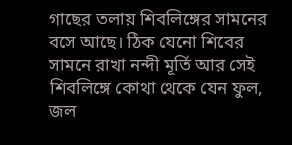গাছের তলায় শিবলিঙ্গের সামনের বসে আছে। ঠিক যেনো শিবের সামনে রাখা নন্দী মূর্তি আর সেই শিবলিঙ্গে কোথা থেকে যেন ফুল, জল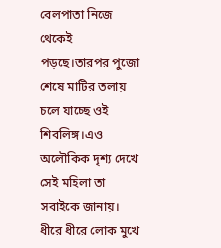বেলপাতা নিজে থেকেই পড়ছে।তারপর পুজো শেষে মাটির তলায় চলে যাচ্ছে ওই শিবলিঙ্গ।এও অলৌকিক দৃশ্য দেখে সেই মহিলা তা সবাইকে জানায়। ধীরে ধীরে লোক মুখে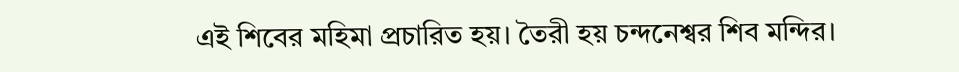এই শিবের মহিমা প্রচারিত হয়। তৈরী হয় চন্দনেশ্বর শিব মন্দির।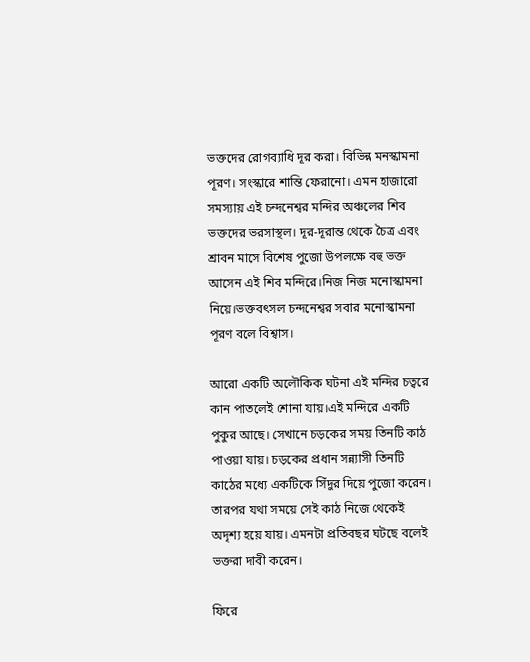ভক্তদের রোগব্যাধি দূর করা। বিভিন্ন মনস্কামনা পূরণ। সংস্কারে শান্তি ফেরানো। এমন হাজারো সমস্যায় এই চন্দনেশ্বর মন্দির অঞ্চলের শিব ভক্তদের ভরসাস্থল। দূর-দূরান্ত থেকে চৈত্র এবং শ্রাবন মাসে বিশেষ পুজো উপলক্ষে বহু ভক্ত আসেন এই শিব মন্দিরে।নিজ নিজ মনোস্কামনা নিয়ে।ভক্তবৎসল চন্দনেশ্বর সবার মনোস্কামনা পূরণ বলে বিশ্বাস।

আরো একটি অলৌকিক ঘটনা এই মন্দির চত্বরে কান পাতলেই শোনা যায়।এই মন্দিরে একটি পুকুর আছে। সেখানে চড়কের সময় তিনটি কাঠ পাওয়া যায়। চড়কের প্রধান সন্ন্যাসী তিনটি কাঠের মধ্যে একটিকে সিঁদুর দিয়ে পুজো করেন। তারপর যথা সময়ে সেই কাঠ নিজে থেকেই অদৃশ্য হয়ে যায়। এমনটা প্রতিবছর ঘটছে বলেই ভক্তরা দাবী করেন।

ফিরে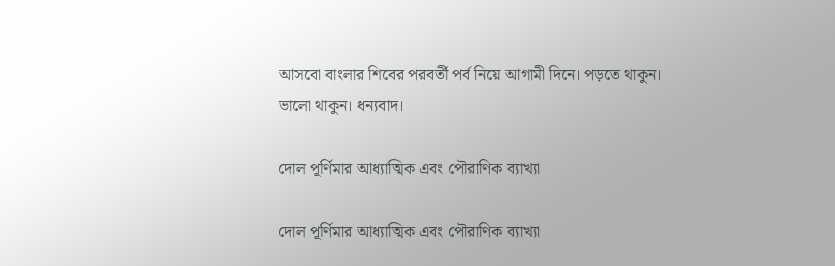আসবো বাংলার শিবের পরবর্তী পর্ব নিয়ে আগামী দিনে। পড়তে থাকুন।
ভালো থাকুন। ধন্যবাদ।

দোল পূর্ণিমার আধ্যাত্মিক এবং পৌরাণিক ব্যাখ্যা

দোল পূর্ণিমার আধ্যাত্মিক এবং পৌরাণিক ব্যাখ্যা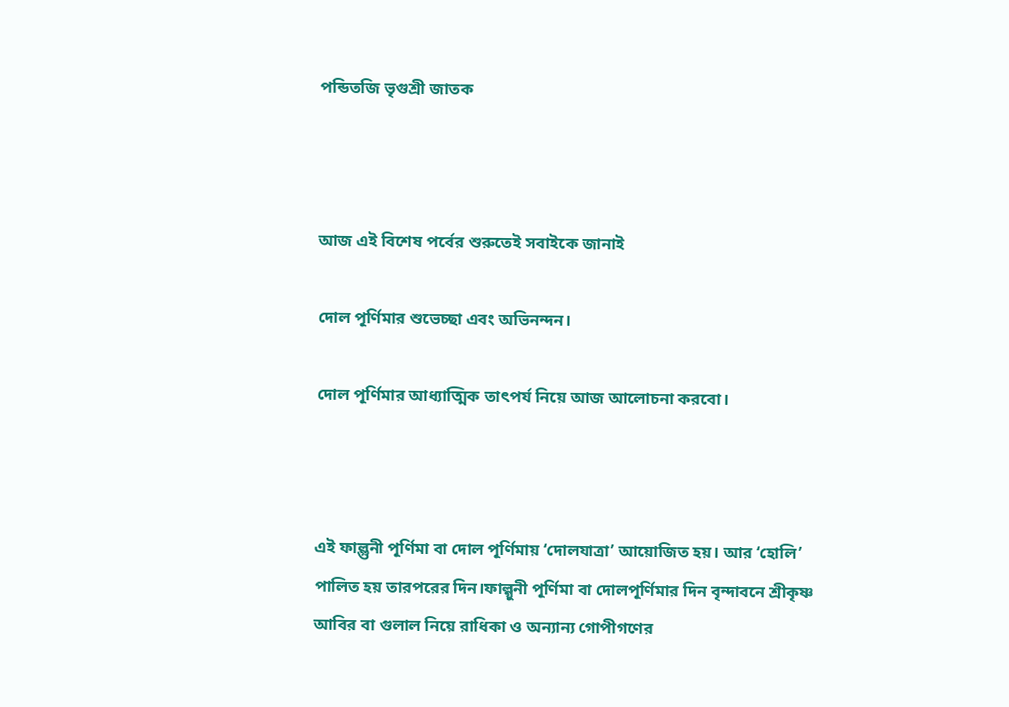পন্ডিতজি ভৃগুশ্রী জাতক



আজ এই বিশেষ পর্বের শুরুতেই সবাইকে জানাই

দোল পূর্ণিমার শুভেচ্ছা এবং অভিনন্দন।

দোল পূর্ণিমার আধ্যাত্মিক তাৎপর্য নিয়ে আজ আলোচনা করবো।



এই ফাল্গুনী পূর্ণিমা বা দোল পূর্ণিমায় ‘দোলযাত্রা’ আয়োজিত হয়। আর ‘হোলি’ পালিত হয় তারপরের দিন।ফাল্গ‌ুনী পূর্ণিমা বা দোলপূর্ণিমার দিন বৃন্দাবনে শ্রীকৃষ্ণ আবির বা গুলাল নিয়ে রাধিকা ও অন্যান্য গোপীগণের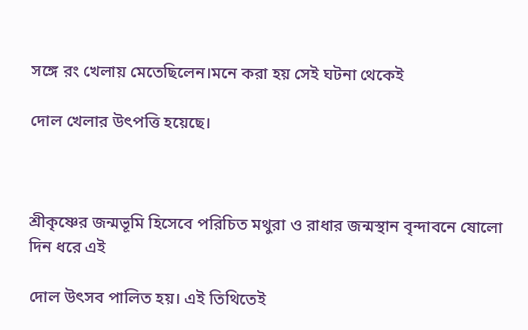সঙ্গে রং খেলায় মেতেছিলেন।মনে করা হয় সেই ঘটনা থেকেই

দোল খেলার উৎপত্তি হয়েছে।



শ্রীকৃষ্ণের জন্মভূমি হিসেবে পরিচিত মথুরা ও রাধার জন্মস্থান বৃন্দাবনে ষোলো দিন ধরে এই

দোল উৎসব পালিত হয়। এই তিথিতেই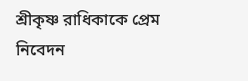শ্রীকৃষ্ণ রাধিকাকে প্রেম নিবেদন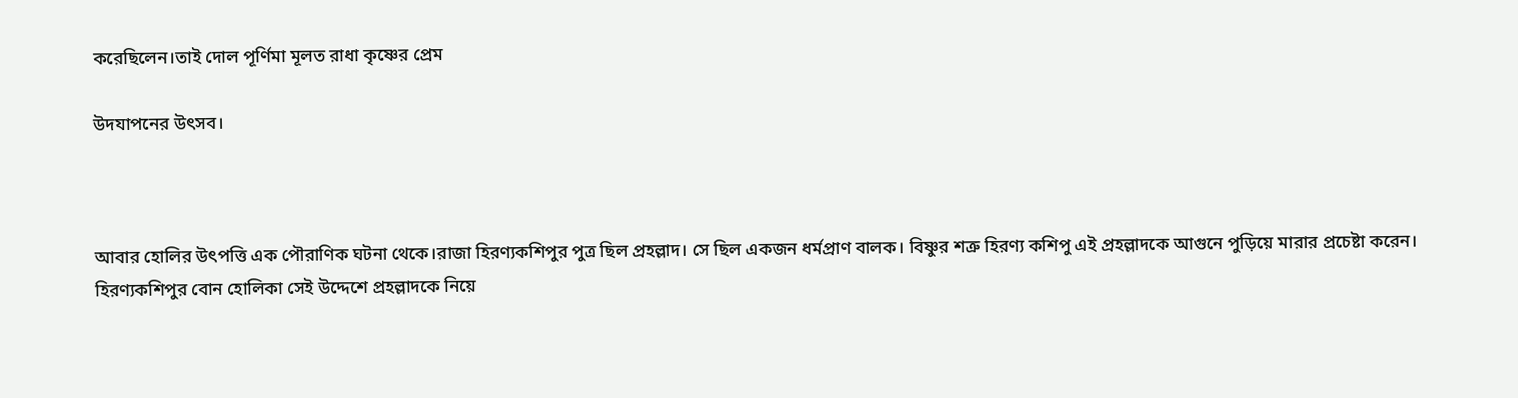করেছিলেন।তাই দোল পূর্ণিমা মূলত রাধা কৃষ্ণের প্রেম

উদযাপনের উৎসব।



আবার হোলির উৎপত্তি এক পৌরাণিক ঘটনা থেকে।রাজা হিরণ্যকশিপুর পুত্র ছিল প্রহল্লাদ। সে ছিল একজন ধর্মপ্রাণ বালক। বিষ্ণুর শত্রু হিরণ্য কশিপু এই প্রহল্লাদকে আগুনে পুড়িয়ে মারার প্রচেষ্টা করেন। হিরণ্যকশিপুর বোন হোলিকা সেই উদ্দেশে প্রহল্লাদকে নিয়ে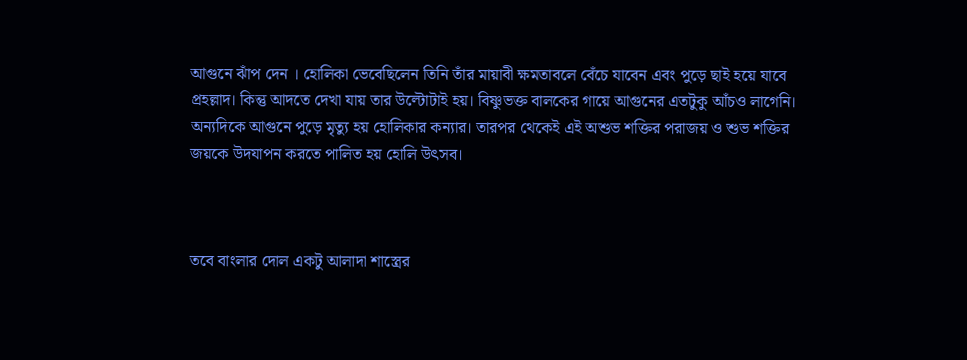আগুনে ঝাঁপ দেন । হোলিকা ভেবেছিলেন তিনি তাঁর মায়াবী ক্ষমতাবলে বেঁচে যাবেন এবং পুড়ে ছাই হয়ে যাবে প্রহল্লাদ। কিন্তু আদতে দেখা যায় তার উল্টোটাই হয়। বিষ্ণুভক্ত বালকের গায়ে আগুনের এতটুকু আঁচও লাগেনি। অন্যদিকে আগুনে পুড়ে মৃত্যু হয় হোলিকার কন্যার। তারপর থেকেই এই অশুভ শক্তির পরাজয় ও শুভ শক্তির জয়কে উদযাপন করতে পালিত হয় হোলি উৎসব।



তবে বাংলার দোল একটু আলাদা শাস্ত্রের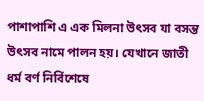পাশাপাশি এ এক মিলনা উৎসব যা বসন্ত উৎসব নামে পালন হয়। যেখানে জাতী ধর্ম বর্ণ নির্বিশেষে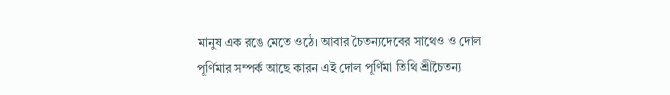মানুষ এক রঙে মেতে ওঠে। আবার চৈতন্যদেবের সাথেও ও দোল পূর্ণিমার সম্পর্ক আছে কারন এই দোল পূর্ণিমা তিথি শ্রীচৈতন্য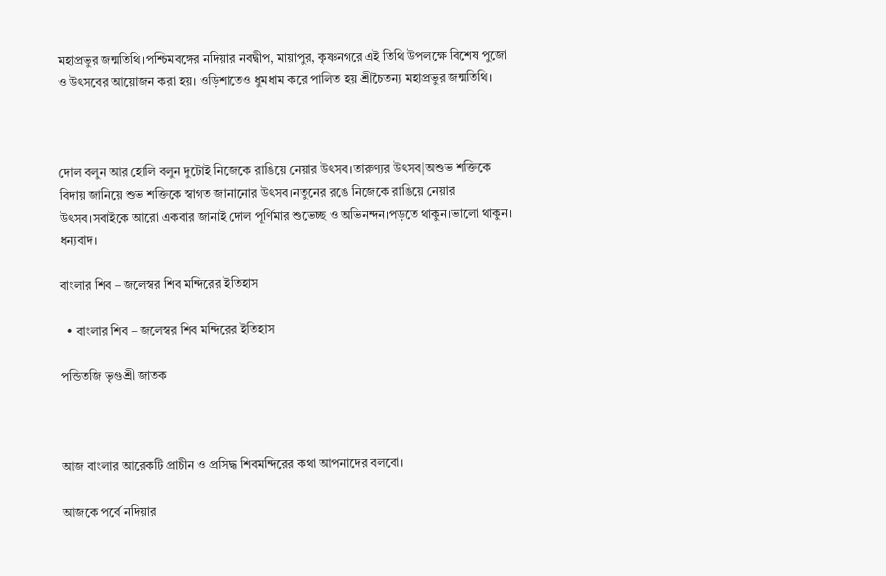মহাপ্রভুর জন্মতিথি।পশ্চিমবঙ্গের নদিয়ার নবদ্বীপ, মায়াপুর, কৃষ্ণনগরে এই তিথি উপলক্ষে বিশেষ পুজো ও উৎসবের আয়োজন করা হয়। ওড়িশাতেও ধুমধাম করে পালিত হয় শ্রীচৈতন্য মহাপ্রভুর জন্মতিথি।



দোল বলুন আর হোলি বলুন দুটোই নিজেকে রাঙিয়ে নেয়ার উৎসব।তারুণ্যর উৎসব|অশুভ শক্তিকে বিদায় জানিয়ে শুভ শক্তিকে স্বাগত জানানোর উৎসব।নতুনের রঙে নিজেকে রাঙিয়ে নেয়ার উৎসব।সবাইকে আরো একবার জানাই দোল পূর্ণিমার শুভেচ্ছ ও অভিনন্দন।পড়তে থাকুন।ভালো থাকুন। ধন্যবাদ।

বাংলার শিব – জলেস্বর শিব মন্দিরের ইতিহাস

  • বাংলার শিব – জলেস্বর শিব মন্দিরের ইতিহাস

পন্ডিতজি ভৃগুশ্রী জাতক



আজ বাংলার আরেকটি প্রাচীন ও প্রসিদ্ধ শিবমন্দিরের কথা আপনাদের বলবো।

আজকে পর্বে নদিয়ার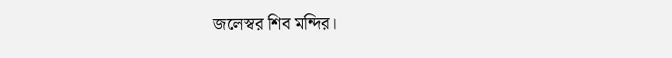জলেস্বর শিব মন্দির।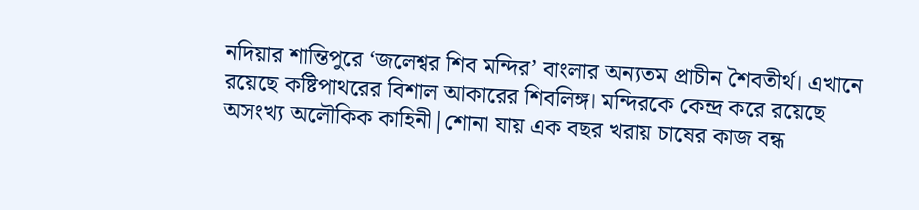নদিয়ার শান্তিপুরে ‘জলেশ্বর শিব মন্দির’ বাংলার অন্যতম প্রাচীন শৈবতীর্থ। এখানে রয়েছে কষ্টিপাথরের বিশাল আকারের শিবলিঙ্গ। মন্দিরকে কেন্দ্র করে রয়েছে অসংখ্য অলৌকিক কাহিনী|শোনা যায় এক বছর খরায় চাষের কাজ বন্ধ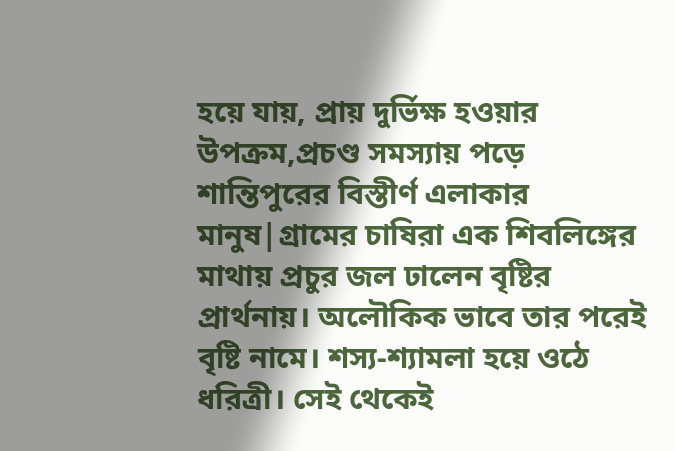হয়ে যায়, প্রায় দুর্ভিক্ষ হওয়ার উপক্রম,প্রচণ্ড সমস্যায় পড়ে শান্তিপুরের বিস্তীর্ণ এলাকার মানুষ|গ্রামের চাষিরা এক শিবলিঙ্গের মাথায় প্রচুর জল ঢালেন বৃষ্টির প্রার্থনায়। অলৌকিক ভাবে তার পরেই বৃষ্টি নামে। শস্য-শ্যামলা হয়ে ওঠে ধরিত্রী। সেই থেকেই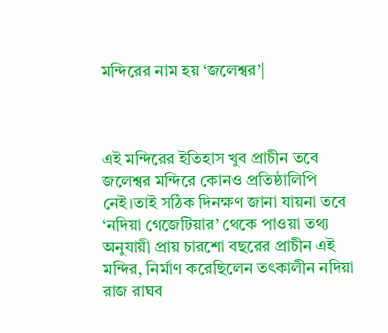মন্দিরের নাম হয় ‘জলেশ্বর’|



এই মন্দিরের ইতিহাস খুব প্রাচীন তবে জলেশ্বর মন্দিরে কোনও প্রতিষ্ঠালিপি নেই।তাই সঠিক দিনক্ষণ জানা যায়না তবে ‘নদিয়া গেজেটিয়ার’ থেকে পাওয়া তথ্য অনুযায়ী প্রায় চারশো বছরের প্রাচীন এই মন্দির, নির্মাণ করেছিলেন তৎকালীন নদিয়া রাজ রাঘব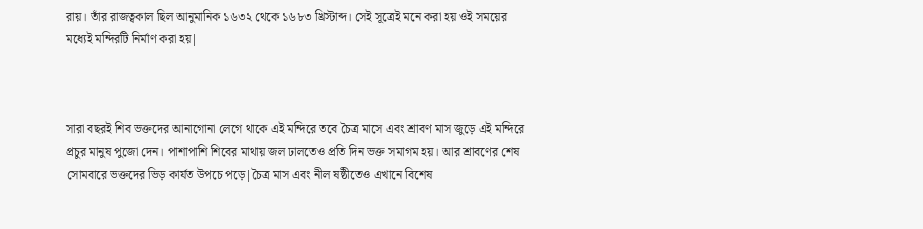রায়। তাঁর রাজত্বকাল ছিল আনুমানিক ১৬৩২ থেকে ১৬৮৩ খ্রিস্টাব্দ। সেই সূত্রেই মনে করা হয় ওই সময়ের মধ্যেই মন্দিরটি নির্মাণ করা হয়|



সারা বছরই শিব ভক্তদের আনাগোনা লেগে থাকে এই মন্দিরে তবে চৈত্র মাসে এবং শ্রাবণ মাস জুড়ে এই মন্দিরে প্রচুর মানুষ পুজো দেন। পাশাপাশি শিবের মাথায় জল ঢালতেও প্রতি দিন ভক্ত সমাগম হয়। আর শ্রাবণের শেষ সোমবারে ভক্তদের ভিড় কার্যত উপচে পড়ে|চৈত্র মাস এবং নীল ষষ্ঠীতেও এখানে বিশেষ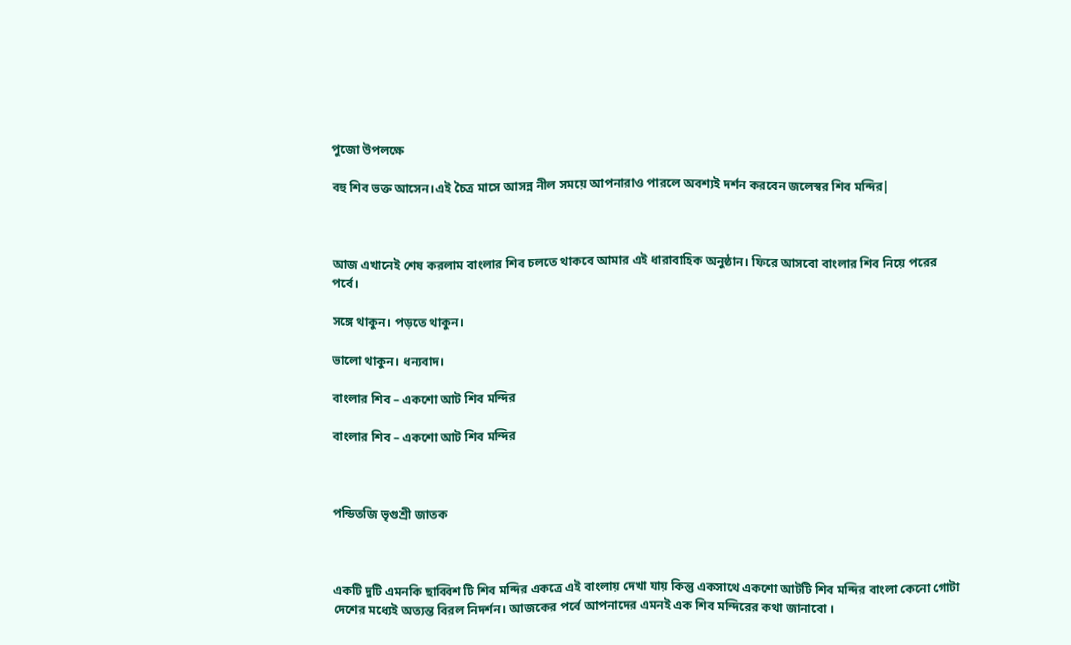পুজো উপলক্ষে

বহু শিব ভক্ত আসেন।এই চৈত্র মাসে আসন্ন নীল সময়ে আপনারাও পারলে অবশ্যই দর্শন করবেন জলেস্বর শিব মন্দির|



আজ এখানেই শেষ করলাম বাংলার শিব চলতে থাকবে আমার এই ধারাবাহিক অনুষ্ঠান। ফিরে আসবো বাংলার শিব নিয়ে পরের পর্বে।

সঙ্গে থাকুন। পড়তে থাকুন।

ভালো থাকুন। ধন্যবাদ।

বাংলার শিব – একশো আট শিব মন্দির

বাংলার শিব – একশো আট শিব মন্দির



পন্ডিতজি ভৃগুশ্রী জাতক



একটি দুটি এমনকি ছাব্বিশ টি শিব মন্দির একত্রে এই বাংলায় দেখা যায় কিন্তু একসাথে একশো আটটি শিব মন্দির বাংলা কেনো গোটা দেশের মধ্যেই অত্যন্ত বিরল নিদর্শন। আজকের পর্বে আপনাদের এমনই এক শিব মন্দিরের কথা জানাবো ।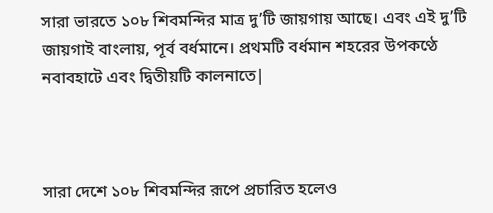সারা ভারতে ১০৮ শিবমন্দির মাত্র দু’টি জায়গায় আছে। এবং এই দু’টি জায়গাই বাংলায়, পূর্ব বর্ধমানে। প্রথমটি বর্ধমান শহরের উপকণ্ঠে নবাবহাটে এবং দ্বিতীয়টি কালনাতে|



সারা দেশে ১০৮ শিবমন্দির রূপে প্রচারিত হলেও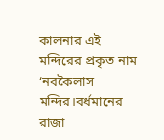কালনার এই মন্দিরের প্রকৃত নাম ‘নবকৈলাস মন্দির।বর্ধমানের রাজা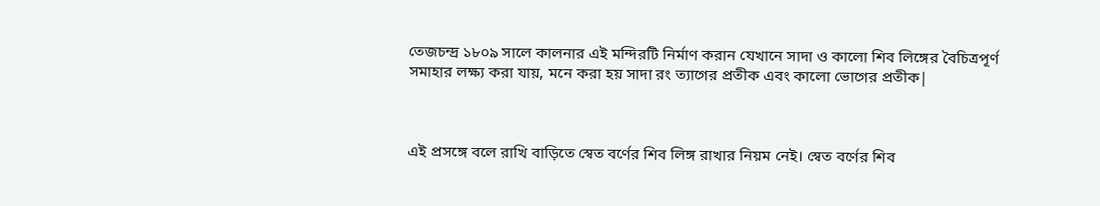তেজচন্দ্র ১৮০৯ সালে কালনার এই মন্দিরটি নির্মাণ করান যেখানে সাদা ও কালো শিব লিঙ্গের বৈচিত্রপূর্ণ সমাহার লক্ষ্য করা যায়, মনে করা হয় সাদা রং ত্যাগের প্রতীক এবং কালো ভোগের প্রতীক|



এই প্রসঙ্গে বলে রাখি বাড়িতে স্বেত বর্ণের শিব লিঙ্গ রাখার নিয়ম নেই। স্বেত বর্ণের শিব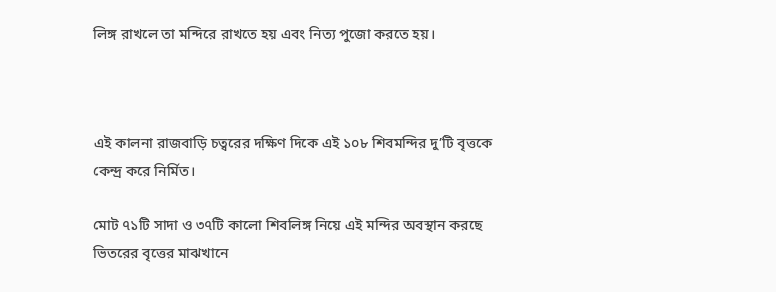লিঙ্গ রাখলে তা মন্দিরে রাখতে হয় এবং নিত্য পুজো করতে হয়।



এই কালনা রাজবাড়ি চত্বরের দক্ষিণ দিকে এই ১০৮ শিবমন্দির দু’টি বৃত্তকে কেন্দ্র করে নির্মিত।

মোট ৭১টি সাদা ও ৩৭টি কালো শিবলিঙ্গ নিয়ে এই মন্দির অবস্থান করছে ভিতরের বৃত্তের মাঝখানে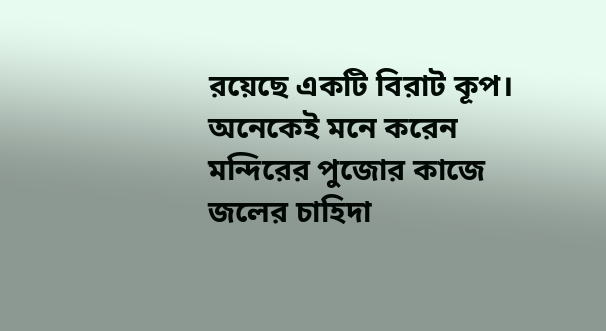রয়েছে একটি বিরাট কূপ। অনেকেই মনে করেন মন্দিরের পুজোর কাজে জলের চাহিদা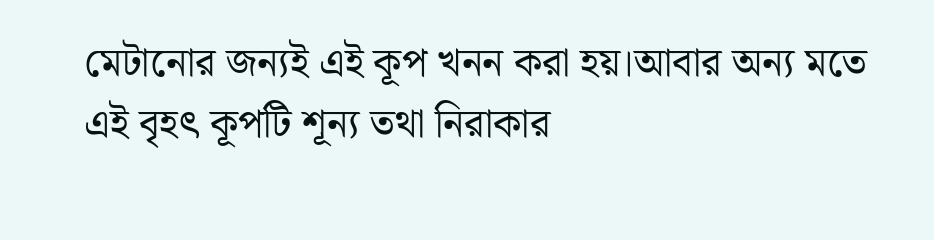মেটানোর জন্যই এই কূপ খনন করা হয়।আবার অন্য মতে এই বৃহৎ কূপটি শূন্য তথা নিরাকার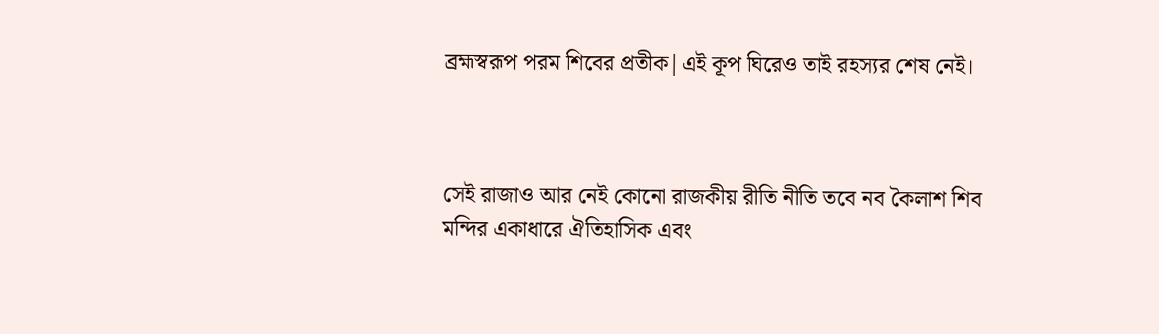ব্রহ্মস্বরূপ পরম শিবের প্রতীক|এই কূপ ঘিরেও তাই রহস্যর শেষ নেই।



সেই রাজাও আর নেই কোনো রাজকীয় রীতি নীতি তবে নব কৈলাশ শিব মন্দির একাধারে ঐতিহাসিক এবং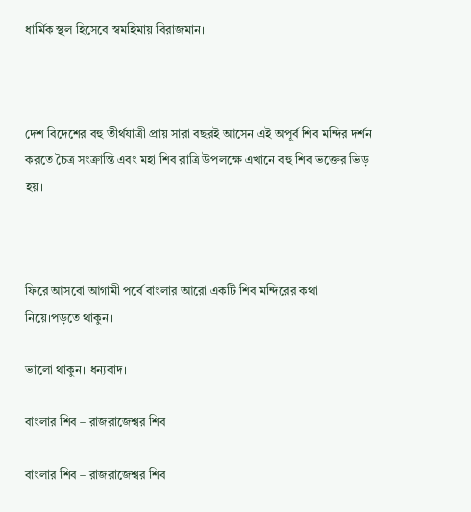ধার্মিক স্থল হিসেবে স্বমহিমায় বিরাজমান।



দেশ বিদেশের বহু তীর্থযাত্রী প্রায় সারা বছরই আসেন এই অপূর্ব শিব মন্দির দর্শন করতে চৈত্র সংক্রান্তি এবং মহা শিব রাত্রি উপলক্ষে এখানে বহু শিব ভক্তের ভিড় হয়।



ফিরে আসবো আগামী পর্বে বাংলার আরো একটি শিব মন্দিরের কথা নিয়ে।পড়তে থাকুন।

ভালো থাকুন। ধন্যবাদ।

বাংলার শিব – রাজরাজেশ্বর শিব

বাংলার শিব – রাজরাজেশ্বর শিব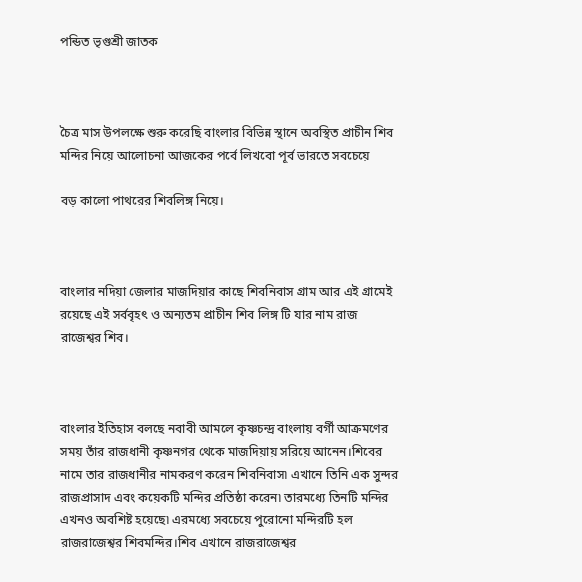পন্ডিত ভৃগুশ্রী জাতক



চৈত্র মাস উপলক্ষে শুরু করেছি বাংলার বিভিন্ন স্থানে অবস্থিত প্রাচীন শিব মন্দির নিয়ে আলোচনা আজকের পর্বে লিখবো পূর্ব ভারতে সবচেয়ে

বড় কালো পাথরের শিবলিঙ্গ নিয়ে।



বাংলার নদিয়া জেলার মাজদিয়ার কাছে শিবনিবাস গ্রাম আর এই গ্রামেই রয়েছে এই সর্ববৃহৎ ও অন্যতম প্রাচীন শিব লিঙ্গ টি যার নাম রাজ রাজেশ্বর শিব।



বাংলার ইতিহাস বলছে নবাবী আমলে কৃষ্ণচন্দ্র বাংলায় বর্গী আক্রমণের সময় তাঁর রাজধানী কৃষ্ণনগর থেকে মাজদিয়ায় সরিয়ে আনেন।শিবের নামে তার রাজধানীর নামকরণ করেন শিবনিবাস৷ এখানে তিনি এক সুন্দর রাজপ্রাসাদ এবং কয়েকটি মন্দির প্রতিষ্ঠা করেন৷ তারমধ্যে তিনটি মন্দির এখনও অবশিষ্ট হয়েছে৷ এরমধ্যে সবচেয়ে পুরোনো মন্দিরটি হল রাজরাজেশ্বর শিবমন্দির।শিব এখানে রাজরাজেশ্বর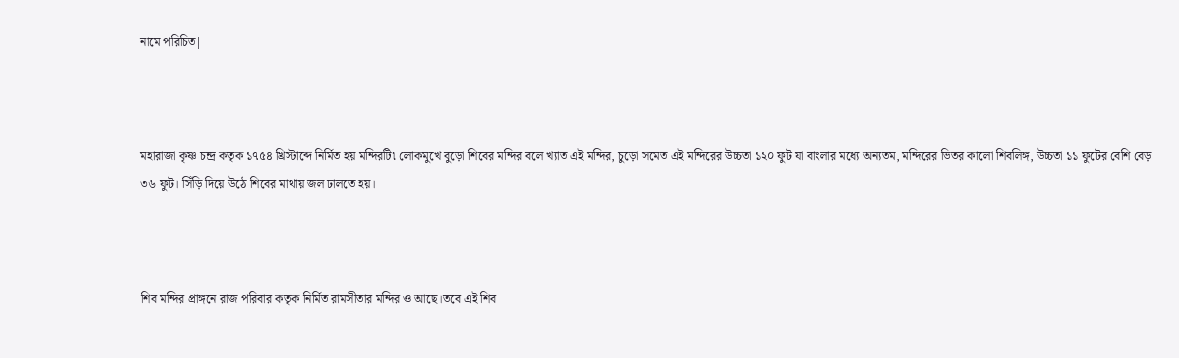নামে পরিচিত|



মহারাজা কৃষ্ণ চন্দ্র কতৃক ১৭৫৪ খ্রিস্টাব্দে নির্মিত হয় মন্দিরটি৷ লোকমুখে বুড়ো শিবের মন্দির বলে খ্যাত এই মন্দির, চুড়ো সমেত এই মন্দিরের উচ্চতা ১২০ ফুট যা বাংলার মধ্যে অন্যতম, মন্দিরের ভিতর কালো শিবলিঙ্গ, উচ্চতা ১১ ফুটের বেশি বেড় ৩৬ ফুট। সিঁড়ি দিয়ে উঠে শিবের মাথায় জল ঢালতে হয়।



শিব মন্দির প্রাঙ্গনে রাজ পরিবার কতৃক নির্মিত রামসীতার মন্দির ও আছে।তবে এই শিব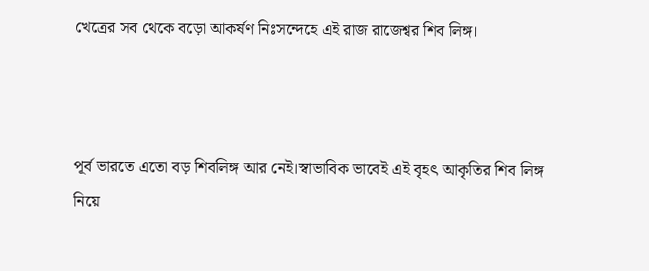খেত্রের সব থেকে বড়ো আকর্ষণ নিঃসন্দেহে এই রাজ রাজেশ্বর শিব লিঙ্গ।



পূর্ব ভারতে এতো বড় শিবলিঙ্গ আর নেই।স্বাভাবিক ভাবেই এই বৃহৎ আকৃতির শিব লিঙ্গ নিয়ে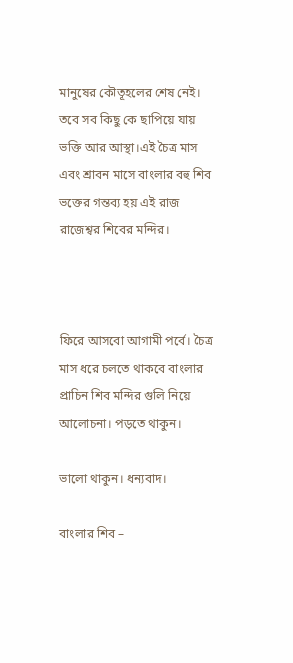মানুষের কৌতূহলের শেষ নেই। তবে সব কিছু কে ছাপিয়ে যায় ভক্তি আর আস্থা।এই চৈত্র মাস এবং শ্রাবন মাসে বাংলার বহু শিব ভক্তের গন্তব্য হয় এই রাজ রাজেশ্বর শিবের মন্দির।



ফিরে আসবো আগামী পর্বে। চৈত্র মাস ধরে চলতে থাকবে বাংলার প্রাচিন শিব মন্দির গুলি নিয়ে আলোচনা। পড়তে থাকুন।

ভালো থাকুন। ধন্যবাদ।

বাংলার শিব –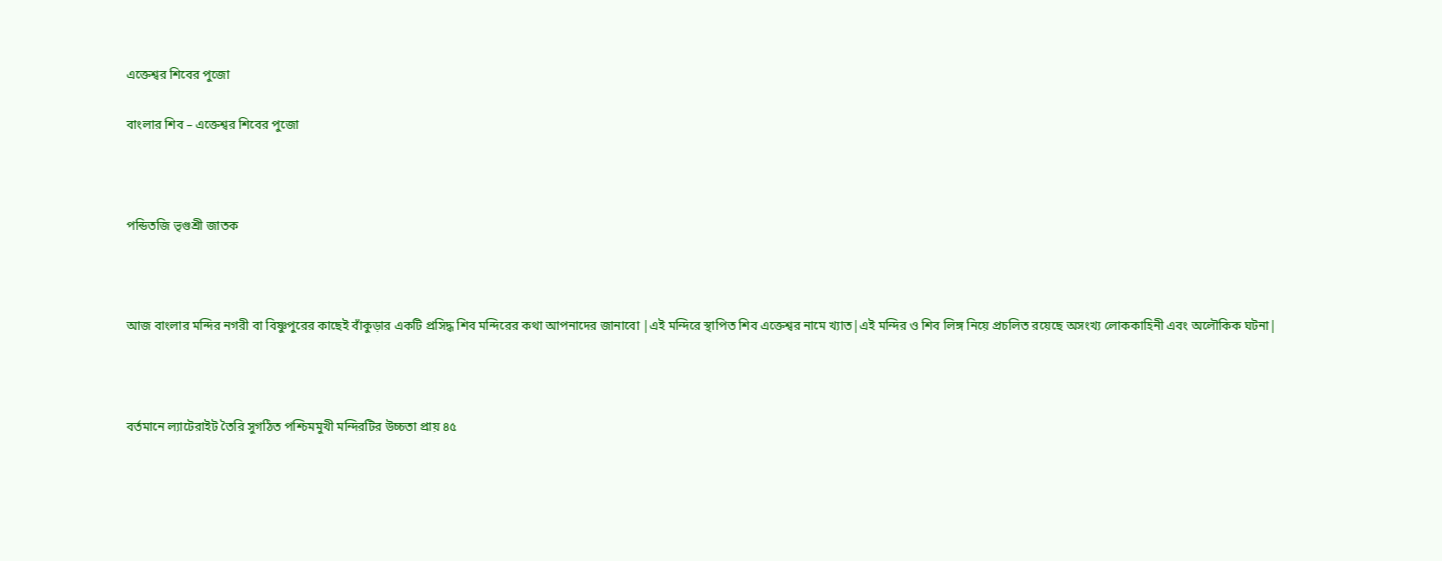এক্তেশ্বর শিবের পুজো

বাংলার শিব – এক্তেশ্বর শিবের পুজো



পন্ডিতজি ভৃগুশ্রী জাতক



আজ বাংলার মন্দির নগরী বা বিষ্ণুপুরের কাছেই বাঁকুড়ার একটি প্রসিদ্ধ শিব মন্দিরের কথা আপনাদের জানাবো |এই মন্দিরে স্থাপিত শিব এক্তেশ্বর নামে খ্যাত|এই মন্দির ও শিব লিঙ্গ নিয়ে প্রচলিত রয়েছে অসংখ্য লোককাহিনী এবং অলৌকিক ঘটনা|



বর্তমানে ল্যাটেরাইট তৈরি সুগঠিত পশ্চিমমুখী মন্দিরটির উচ্চতা প্রায় ৪৫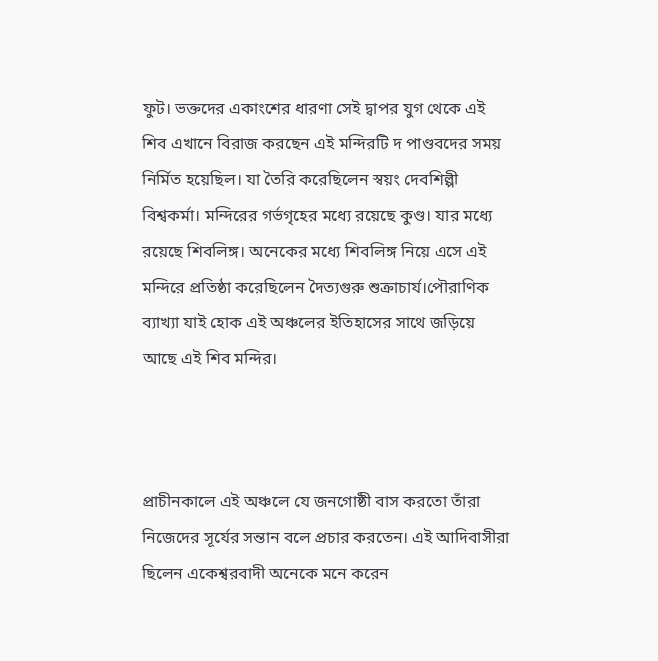ফুট। ভক্তদের একাংশের ধারণা সেই দ্বাপর যুগ থেকে এই শিব এখানে বিরাজ করছেন এই মন্দিরটি দ পাণ্ডবদের সময় নির্মিত হয়েছিল। যা তৈরি করেছিলেন স্বয়ং দেবশিল্পী বিশ্বকর্মা। মন্দিরের গর্ভগৃহের মধ্যে রয়েছে কুণ্ড। যার মধ্যে রয়েছে শিবলিঙ্গ। অনেকের মধ্যে শিবলিঙ্গ নিয়ে এসে এই মন্দিরে প্রতিষ্ঠা করেছিলেন দৈত্যগুরু শুক্রাচার্য।পৌরাণিক ব্যাখ্যা যাই হোক এই অঞ্চলের ইতিহাসের সাথে জড়িয়ে আছে এই শিব মন্দির।



প্রাচীনকালে এই অঞ্চলে যে জনগোষ্ঠী বাস করতো তাঁরা নিজেদের সূর্যের সন্তান বলে প্রচার করতেন। এই আদিবাসীরা ছিলেন একেশ্বরবাদী অনেকে মনে করেন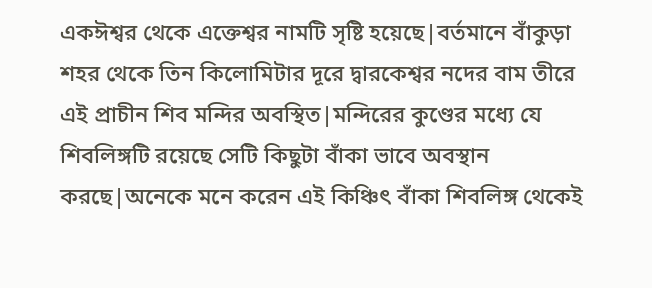একঈশ্বর থেকে এক্তেশ্বর নামটি সৃষ্টি হয়েছে|বর্তমানে বাঁকুড়া শহর থেকে তিন কিলোমিটার দূরে দ্বারকেশ্বর নদের বাম তীরে এই প্রাচীন শিব মন্দির অবস্থিত|মন্দিরের কুণ্ডের মধ্যে যে শিবলিঙ্গটি রয়েছে সেটি কিছুটা বাঁকা ভাবে অবস্থান করছে|অনেকে মনে করেন এই কিঞ্চিৎ বাঁকা শিবলিঙ্গ থেকেই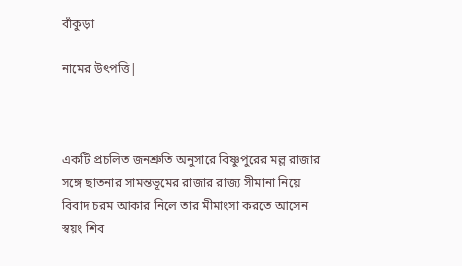বাঁকুড়া

নামের উৎপত্তি|



একটি প্রচলিত জনশ্রুতি অনুসারে বিষ্ণুপুরের মল্ল রাজার সঙ্গে ছাতনার সামন্তভূমের রাজার রাজ্য সীমানা নিয়ে বিবাদ চরম আকার নিলে তার মীমাংসা করতে আসেন স্বয়ং শিব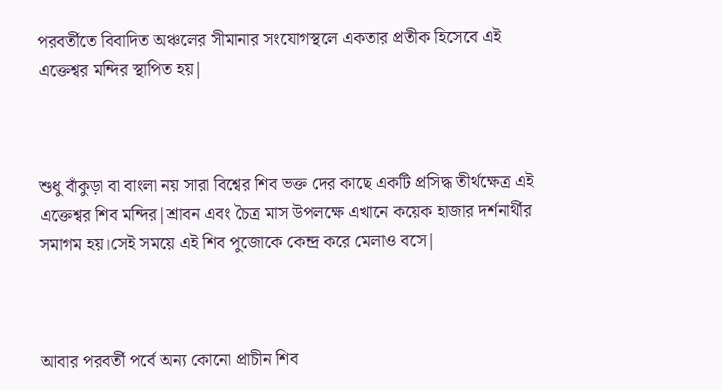পরবর্তীতে বিবাদিত অঞ্চলের সীমানার সংযোগস্থলে একতার প্রতীক হিসেবে এই এক্তেশ্বর মন্দির স্থাপিত হয়|



শুধু বাঁকুড়া বা বাংলা নয় সারা বিশ্বের শিব ভক্ত দের কাছে একটি প্রসিদ্ধ তীর্থক্ষেত্র এই এক্তেশ্বর শিব মন্দির|শ্রাবন এবং চৈত্র মাস উপলক্ষে এখানে কয়েক হাজার দর্শনার্থীর সমাগম হয়।সেই সময়ে এই শিব পুজোকে কেন্দ্র করে মেলাও বসে|



আবার পরবর্তী পর্বে অন্য কোনো প্রাচীন শিব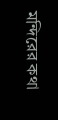মন্দিরের কথা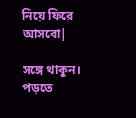নিয়ে ফিরে আসবো|

সঙ্গে থাকুন। পড়তে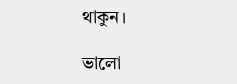থাকুন।

ভালো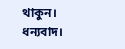থাকুন। ধন্যবাদ।